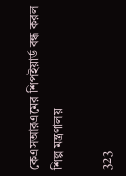কেএসআরএমের শিপইয়ার্ড বন্ধ করল শিল্প মন্ত্রণালয়

323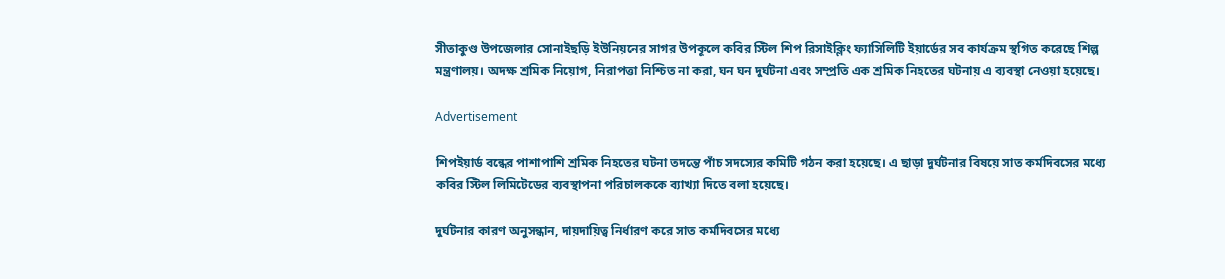সীতাকুণ্ড উপজেলার সোনাইছড়ি ইউনিয়নের সাগর উপকূলে কবির স্টিল শিপ রিসাইক্লিং ফ্যাসিলিটি ইয়ার্ডের সব কার্যক্রম স্থগিত করেছে শিল্প মন্ত্রণালয়। অদক্ষ শ্রমিক নিয়োগ, নিরাপত্তা নিশ্চিত না করা, ঘন ঘন দুর্ঘটনা এবং সম্প্রতি এক শ্রমিক নিহতের ঘটনায় এ ব্যবস্থা নেওয়া হয়েছে।

Advertisement

শিপইয়ার্ড বন্ধের পাশাপাশি শ্রমিক নিহতের ঘটনা তদন্তে পাঁচ সদস্যের কমিটি গঠন করা হয়েছে। এ ছাড়া দুর্ঘটনার বিষয়ে সাত কর্মদিবসের মধ্যে কবির স্টিল লিমিটেডের ব্যবস্থাপনা পরিচালককে ব্যাখ্যা দিতে বলা হয়েছে।

দুর্ঘটনার কারণ অনুসন্ধান, দায়দায়িত্ব নির্ধারণ করে সাত কর্মদিবসের মধ্যে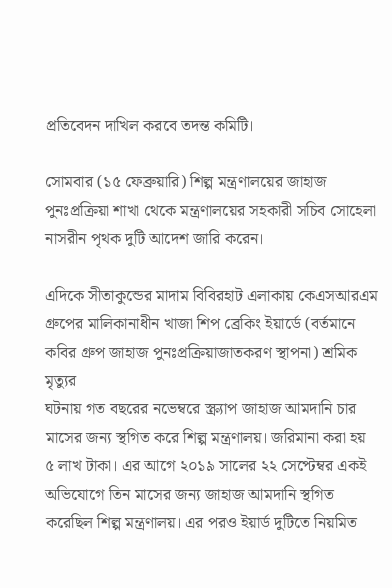প্রতিবেদন দাখিল করবে তদন্ত কমিটি।

সোমবার (১৫ ফেব্রুয়ারি) শিল্প মন্ত্রণালয়ের জাহাজ পুনঃপ্রক্রিয়া শাখা থেকে মন্ত্রণালয়ের সহকারী সচিব সোহেলা নাসরীন পৃথক দুটি আদেশ জারি করেন।

এদিকে সীতাকুন্ডের মাদাম বিবিরহাট এলাকায় কেএসআরএম গ্রুপের মালিকানাধীন খাজা শিপ ব্রেকিং ইয়ার্ডে (বর্তমানে কবির গ্রুপ জাহাজ পুনঃপ্রক্রিয়াজাতকরণ স্থাপনা) শ্রমিক মৃত্যুর
ঘটনায় গত বছরের নভেম্বরে স্ক্র্যাপ জাহাজ আমদানি চার মাসের জন্য স্থগিত করে শিল্প মন্ত্রণালয়। জরিমানা করা হয় ৫ লাখ টাকা। এর আগে ২০১৯ সালের ২২ সেপ্টেম্বর একই অভিযোগে তিন মাসের জন্য জাহাজ আমদানি স্থগিত করেছিল শিল্প মন্ত্রণালয়। এর পরও ইয়ার্ড দুটিতে নিয়মিত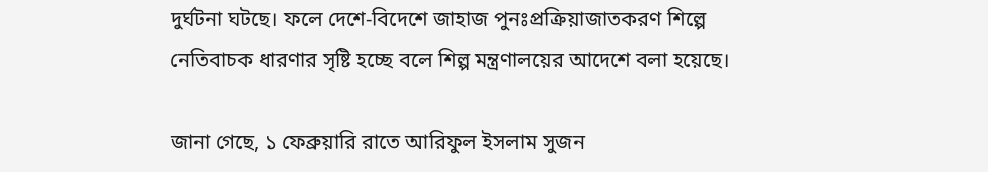দুর্ঘটনা ঘটছে। ফলে দেশে-বিদেশে জাহাজ পুনঃপ্রক্রিয়াজাতকরণ শিল্পে নেতিবাচক ধারণার সৃষ্টি হচ্ছে বলে শিল্প মন্ত্রণালয়ের আদেশে বলা হয়েছে।

জানা গেছে, ১ ফেব্রুয়ারি রাতে আরিফুল ইসলাম সুজন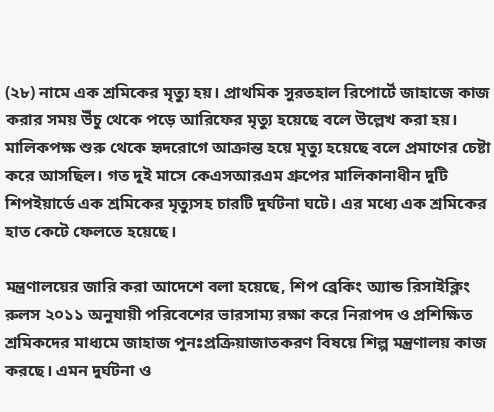(২৮) নামে এক শ্রমিকের মৃত্যু হয়। প্রাথমিক সুরতহাল রিপোর্টে জাহাজে কাজ করার সময় উঁচু থেকে পড়ে আরিফের মৃত্যু হয়েছে বলে উল্লেখ করা হয়। মালিকপক্ষ শুরু থেকে হৃদরোগে আক্রান্ত হয়ে মৃত্যু হয়েছে বলে প্রমাণের চেষ্টা করে আসছিল। গত দুই মাসে কেএসআরএম গ্রুপের মালিকানাধীন দুটি শিপইয়ার্ডে এক শ্রমিকের মৃত্যুসহ চারটি দুর্ঘটনা ঘটে। এর মধ্যে এক শ্রমিকের হাত কেটে ফেলতে হয়েছে।

মন্ত্রণালয়ের জারি করা আদেশে বলা হয়েছে, শিপ ব্রেকিং অ্যান্ড রিসাইক্লিং রুলস ২০১১ অনুযায়ী পরিবেশের ভারসাম্য রক্ষা করে নিরাপদ ও প্রশিক্ষিত শ্রমিকদের মাধ্যমে জাহাজ পুনঃপ্রক্রিয়াজাতকরণ বিষয়ে শিল্প মন্ত্রণালয় কাজ করছে। এমন দুর্ঘটনা ও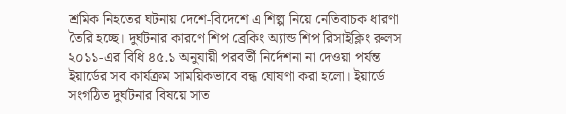শ্রমিক নিহতের ঘটনায় দেশে-বিদেশে এ শিল্প নিয়ে নেতিবাচক ধারণা তৈরি হচ্ছে। দুর্ঘটনার কারণে শিপ ব্রেকিং অ্যান্ড শিপ রিসাইক্লিং রুলস ২০১১-এর বিধি ৪৫.১ অনুযায়ী পরবর্তী নির্দেশনা না দেওয়া পর্যন্ত ইয়ার্ডের সব কার্যক্রম সাময়িকভাবে বন্ধ ঘোষণা করা হলো। ইয়ার্ডে সংগঠিত দুর্ঘটনার বিষয়ে সাত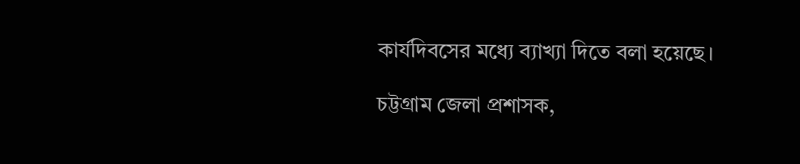কার্যদিবসের মধ্যে ব্যাখ্যা দিতে বলা হয়েছে।

চট্টগ্রাম জেলা প্রশাসক,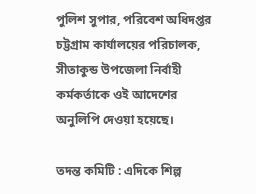পুলিশ সুপার, পরিবেশ অধিদপ্তর চট্টগ্রাম কার্যালয়ের পরিচালক, সীতাকুন্ড উপজেলা নির্বাহী কর্মকর্তাকে ওই আদেশের অনুলিপি দেওয়া হয়েছে।

তদন্ত কমিটি : এদিকে শিল্প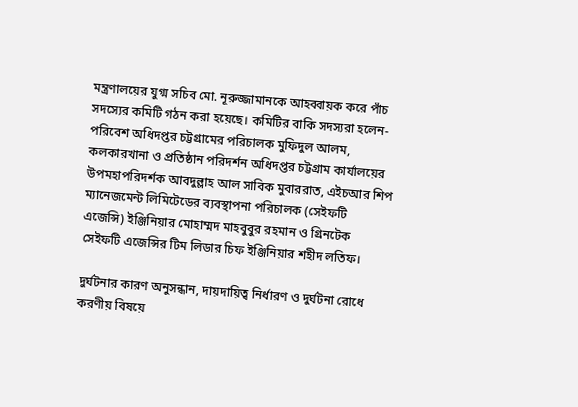মন্ত্রণালয়ের যুগ্ম সচিব মো. নূরুজ্জামানকে আহব্বায়ক করে পাঁচ সদস্যের কমিটি গঠন করা হয়েছে। কমিটির বাকি সদস্যরা হলেন- পরিবেশ অধিদপ্তর চট্টগ্রামের পরিচালক মুফিদুল আলম, কলকারখানা ও প্রতিষ্ঠান পরিদর্শন অধিদপ্তর চট্টগ্রাম কার্যালয়ের উপমহাপরিদর্শক আবদুল্লাহ আল সাবিক মুবাররাত, এইচআর শিপ ম্যানেজমেন্ট লিমিটেডের ব্যবস্থাপনা পরিচালক (সেইফটি এজেন্সি) ইঞ্জিনিয়ার মোহাম্মদ মাহবুবুর রহমান ও গ্রিনটেক সেইফটি এজেন্সির টিম লিডার চিফ ইঞ্জিনিয়ার শহীদ লতিফ।

দুর্ঘটনার কারণ অনুসন্ধান, দায়দায়িত্ব নির্ধারণ ও দুর্ঘটনা রোধে করণীয় বিষয়ে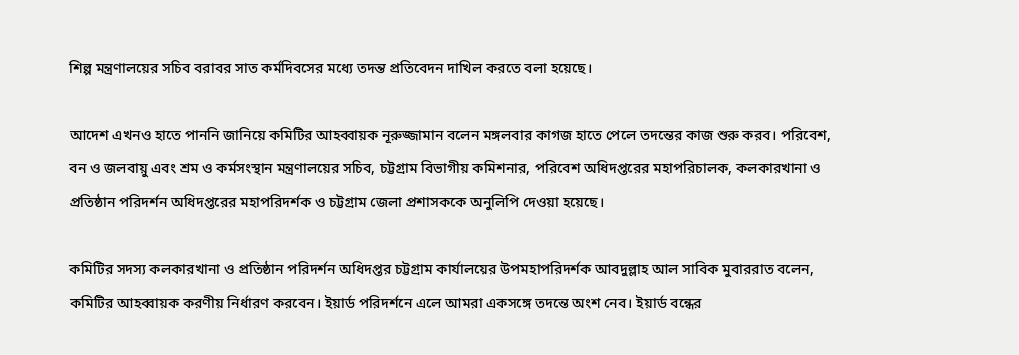শিল্প মন্ত্রণালয়ের সচিব বরাবর সাত কর্মদিবসের মধ্যে তদন্ত প্রতিবেদন দাখিল করতে বলা হয়েছে।

আদেশ এখনও হাতে পাননি জানিয়ে কমিটির আহব্বায়ক নূরুজ্জামান বলেন মঙ্গলবার কাগজ হাতে পেলে তদন্তের কাজ শুরু করব। পরিবেশ, বন ও জলবায়ু এবং শ্রম ও কর্মসংস্থান মন্ত্রণালয়ের সচিব, চট্টগ্রাম বিভাগীয় কমিশনার, পরিবেশ অধিদপ্তরের মহাপরিচালক, কলকারখানা ও প্রতিষ্ঠান পরিদর্শন অধিদপ্তরের মহাপরিদর্শক ও চট্টগ্রাম জেলা প্রশাসককে অনুলিপি দেওয়া হয়েছে।

কমিটির সদস্য কলকারখানা ও প্রতিষ্ঠান পরিদর্শন অধিদপ্তর চট্টগ্রাম কার্যালয়ের উপমহাপরিদর্শক আবদুল্লাহ আল সাবিক মুবাররাত বলেন, কমিটির আহব্বায়ক করণীয় নির্ধারণ করবেন। ইয়ার্ড পরিদর্শনে এলে আমরা একসঙ্গে তদন্তে অংশ নেব। ইয়ার্ড বন্ধের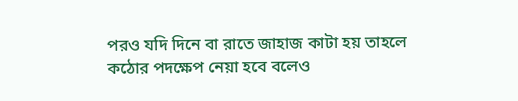পরও যদি দিনে বা রাতে জাহাজ কাটা হয় তাহলে কঠোর পদক্ষেপ নেয়া হবে বলেও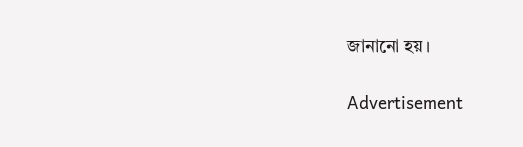জানানো হয়।

Advertisement